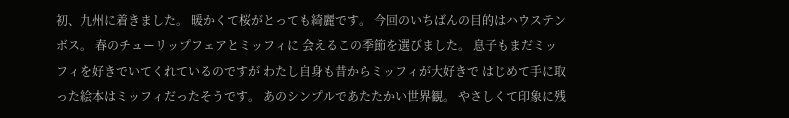初、九州に着きました。 暖かくて桜がとっても綺麗です。 今回のいちばんの目的はハウステンボス。 春のチューリップフェアとミッフィに 会えるこの季節を選びました。 息子もまだミッフィを好きでいてくれているのですが わたし自身も昔からミッフィが大好きで はじめて手に取った絵本はミッフィだったそうです。 あのシンプルであたたかい世界観。 やさしくて印象に残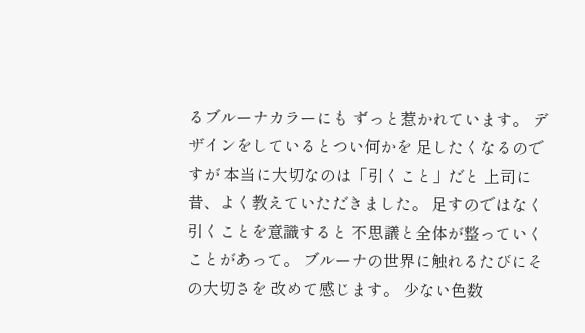るブルーナカラーにも ずっと惹かれています。 デザインをしているとつい何かを 足したくなるのですが 本当に大切なのは「引くこと」だと 上司に昔、よく教えていただきました。 足すのではなく引くことを意識すると 不思議と全体が整っていくことがあって。 ブルーナの世界に触れるたびにその大切さを 改めて感じます。 少ない色数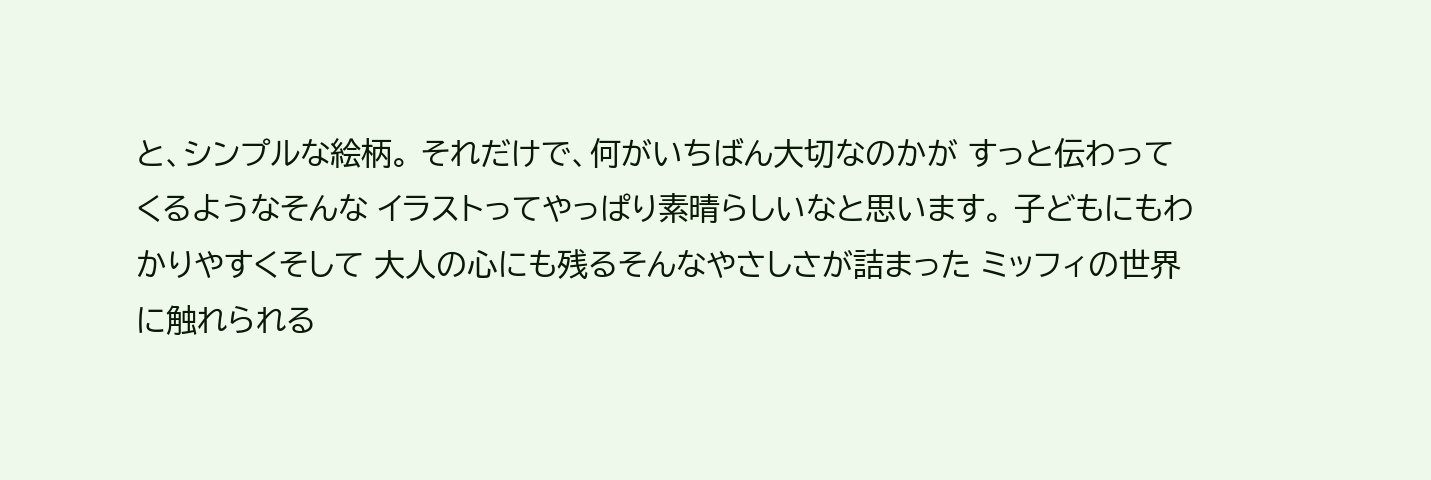と、シンプルな絵柄。 それだけで、何がいちばん大切なのかが すっと伝わってくるようなそんな イラストってやっぱり素晴らしいなと思います。 子どもにもわかりやすくそして 大人の心にも残るそんなやさしさが詰まった ミッフィの世界に触れられる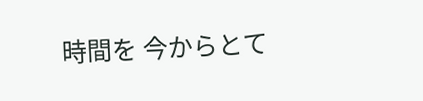時間を 今からとて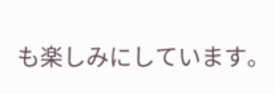も楽しみにしています。